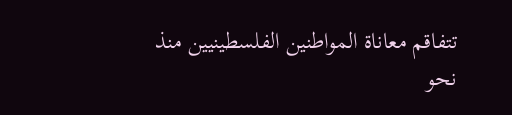تتفاقم معاناة المواطنين الفلسطينيين منذ نحو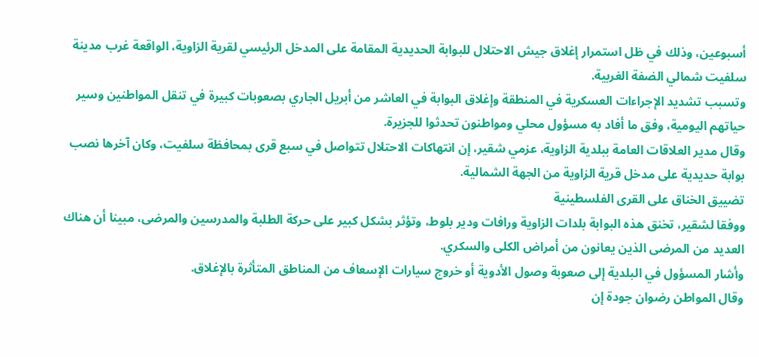أسبوعين، وذلك في ظل استمرار إغلاق جيش الاحتلال للبوابة الحديدية المقامة على المدخل الرئيسي لقرية الزاوية، الواقعة غرب مدينة سلفيت شمالي الضفة الغربية.
وتسبب تشديد الإجراءات العسكرية في المنطقة وإغلاق البوابة في العاشر من أبريل الجاري بصعوبات كبيرة في تنقل المواطنين وسير حياتهم اليومية، وفق ما أفاد به مسؤول محلي ومواطنون تحدثوا للجزيرة.
وقال مدير العلاقات العامة ببلدية الزاوية، عزمي شقير، إن انتهاكات الاحتلال تتواصل في سبع قرى بمحافظة سلفيت، وكان آخرها نصب بوابة حديدية على مدخل قرية الزاوية من الجهة الشمالية.
تضييق الخناق على القرى الفلسطينية
ووفقا لشقير، تخنق هذه البوابة بلدات الزاوية ورافات ودير بلوط، وتؤثر بشكل كبير على حركة الطلبة والمدرسين والمرضى، مبينا أن هناك العديد من المرضى الذين يعانون من أمراض الكلى والسكري.
وأشار المسؤول في البلدية إلى صعوبة وصول الأدوية أو خروج سيارات الإسعاف من المناطق المتأثرة بالإغلاق.
وقال المواطن رضوان جودة إن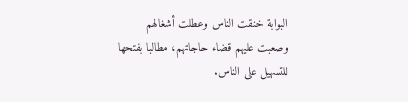البوابة خنقت الناس وعطلت أشغالهم وصعبت عليهم قضاء حاجاتهم، مطالبا بفتحها للتسهيل على الناس.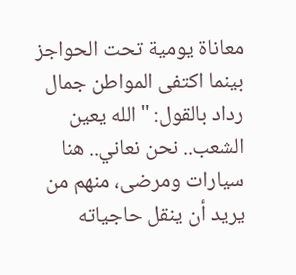معاناة يومية تحت الحواجز
بينما اكتفى المواطن جمال رداد بالقول: "الله يعين الشعب.. نحن نعاني.. هنا سيارات ومرضى، منهم من يريد أن ينقل حاجياته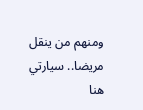ومنهم من ينقل مريضا.. سيارتي هنا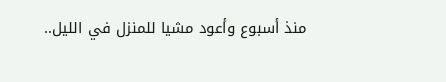منذ أسبوع وأعود مشيا للمنزل في الليل..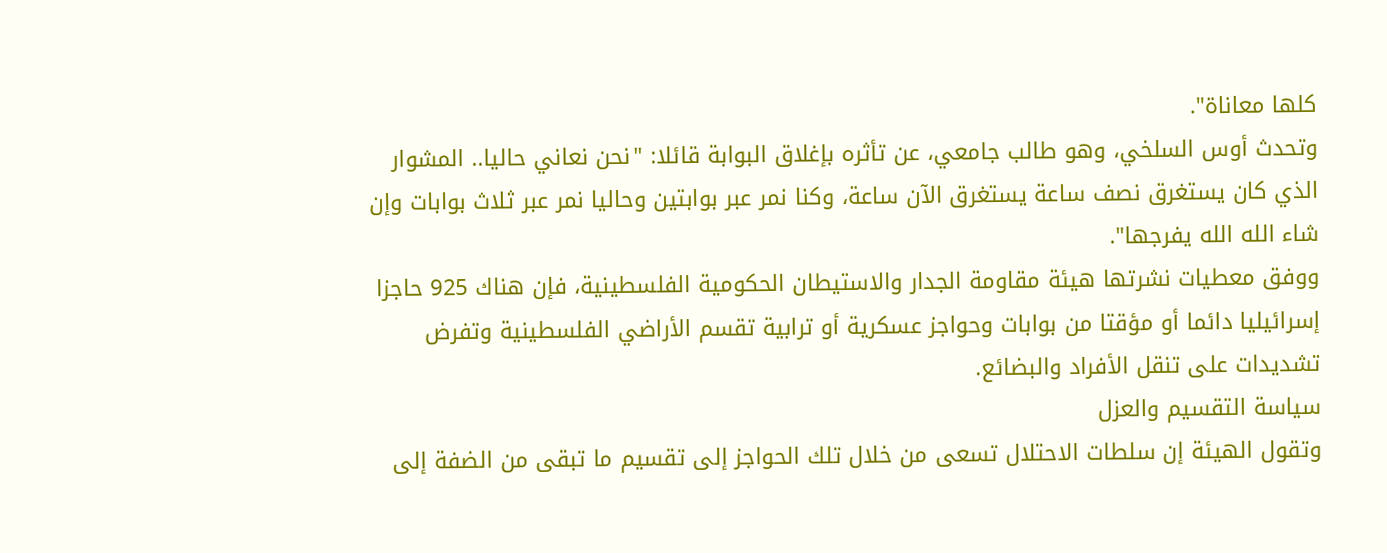كلها معاناة".
وتحدث أوس السلخي، وهو طالب جامعي، عن تأثره بإغلاق البوابة قائلا: "نحن نعاني حاليا.. المشوار الذي كان يستغرق نصف ساعة يستغرق الآن ساعة، وكنا نمر عبر بوابتين وحاليا نمر عبر ثلاث بوابات وإن شاء الله الله يفرجها".
ووفق معطيات نشرتها هيئة مقاومة الجدار والاستيطان الحكومية الفلسطينية، فإن هناك 925 حاجزا إسرائيليا دائما أو مؤقتا من بوابات وحواجز عسكرية أو ترابية تقسم الأراضي الفلسطينية وتفرض تشديدات على تنقل الأفراد والبضائع.
سياسة التقسيم والعزل
وتقول الهيئة إن سلطات الاحتلال تسعى من خلال تلك الحواجز إلى تقسيم ما تبقى من الضفة إلى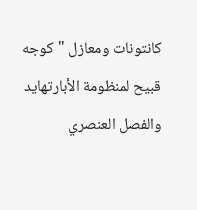كانتونات ومعازل "كوجه قبيح لمنظومة الأبارتهايد والفصل العنصري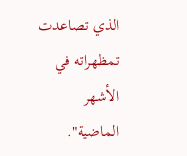الذي تصاعدت تمظهراته في الأشهر الماضية".